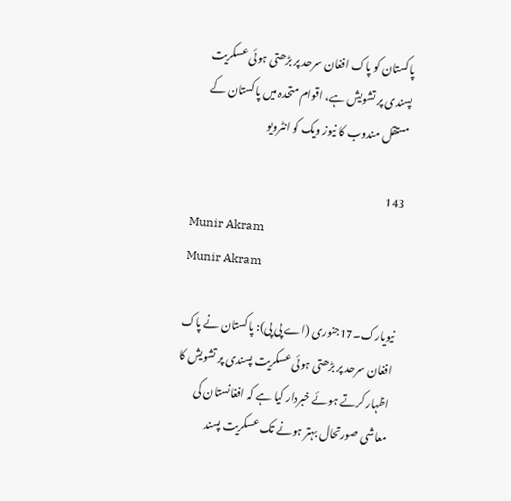پاکستان کو پاک افغان سرحد پر بڑھتی ہوئی عسکریت پسندی پر تشویش ہے، اقوام متحدہ میں پاکستان کے مستقل مندوب کا نیوز ویک کو انٹرویو

143
Munir Akram
Munir Akram

نیویارک۔17جنوری (اے پی پی): پاکستان نے پاک افغان سرحد پر بڑھتی ہوئی عسکریت پسندی پر تشویش کا اظہار کرتے ہوئے خبردار کیا ہے کہ افغانستان کی معاشی صورتحال بہتر ہونے تک عسکریت پسند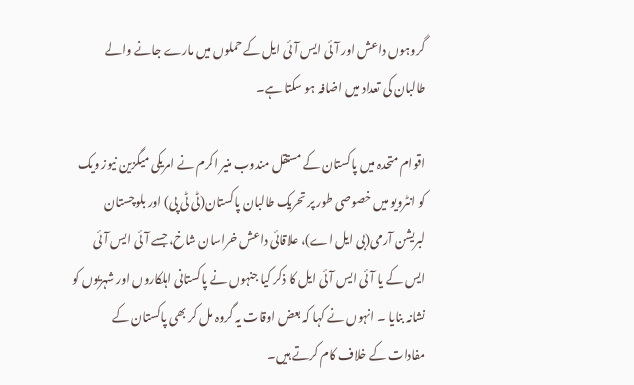گروہوں داعش اور آئی ایس آئی ایل کے حملوں میں مارے جانے والے طالبان کی تعداد میں اضافہ ہو سکتا ہے۔

اقوام متحدہ میں پاکستان کے مستقل مندوب منیر اکرم نے امریکی میگزین نیوز ویک کو انٹرویو میں خصوصی طور پر تحریک طالبان پاکستان(ٹی ٹی پی) اور بلوچستان لبریشن آرمی(بی ایل اے)، علاقائی داعش خراسان شاخ، جسے آئی ایس آئی ایس کے یا آئی ایس آئی ایل کا ذکر کیا جنہوں نے پاکستانی اہلکاروں اور شہریوں کو نشانہ بنایا ۔ انہوں نے کہا کہ بعض اوقات یہ گروہ مل کر بھی پاکستان کے مفادات کے خلاف کام کرتے ہیں۔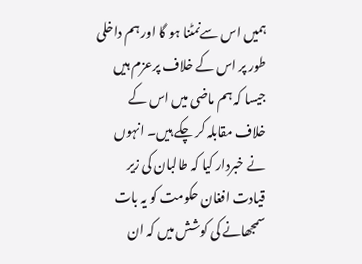ہمیں اس سےنمٹنا ہو گا اور ہم داخلی طور پر اس کے خلاف پرعزم ہیں جیسا کہ ہم ماضی میں اس کے خلاف مقابلہ کر چکے ہیں۔ انہوں نے خبردار کیا کہ طالبان کی زیر قیادت افغان حکومت کو یہ بات سمجھانے کی کوشش میں کہ ان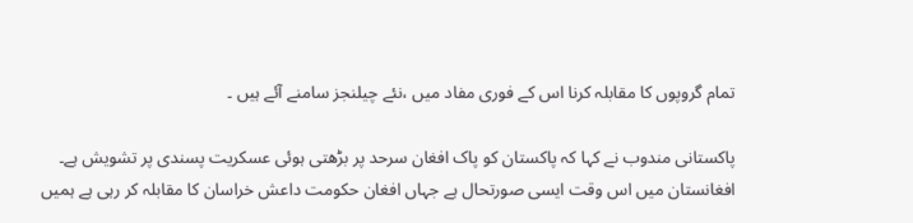تمام گروپوں کا مقابلہ کرنا اس کے فوری مفاد میں ،نئے چیلنجز سامنے آئے ہیں ۔

پاکستانی مندوب نے کہا کہ پاکستان کو پاک افغان سرحد پر بڑھتی ہوئی عسکریت پسندی پر تشویش ہے۔ افغانستان میں اس وقت ایسی صورتحال ہے جہاں افغان حکومت داعش خراسان کا مقابلہ کر رہی ہے ہمیں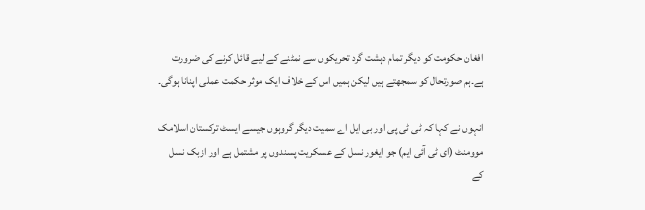افغان حکومت کو دیگر تمام دہشت گرد تحریکوں سے نمٹنے کے لیے قائل کرنے کی ضرورت ہے۔ہم صورتحال کو سمجھتے ہیں لیکن ہمیں اس کے خلاف ایک موثر حکمت عملی اپنانا ہوگی۔

انہوں نے کہا کہ ٹی ٹی پی اور بی ایل اے سمیت دیگر گروہوں جیسے ایسٹ ترکستان اسلامک موومنٹ (ای ٹی آئی ایم) جو ایغور نسل کے عسکریت پسندوں پر مشتمل ہے اور ازبک نسل کے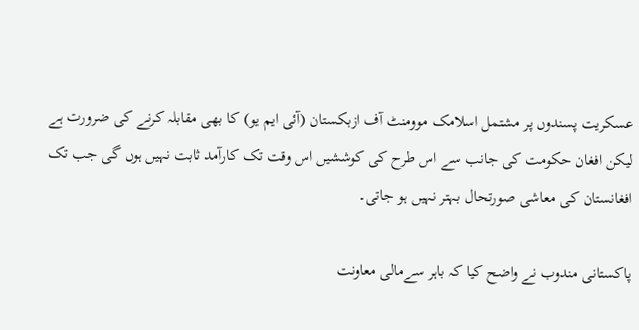عسکریت پسندوں پر مشتمل اسلامک موومنٹ آف ازبکستان (آئی ایم یو) کا بھی مقابلہ کرنے کی ضرورت ہے لیکن افغان حکومت کی جانب سے اس طرح کی کوششیں اس وقت تک کارآمد ثابت نہیں ہوں گی جب تک افغانستان کی معاشی صورتحال بہتر نہیں ہو جاتی۔

پاکستانی مندوب نے واضح کیا کہ باہر سےمالی معاونت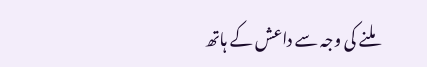ملنے کی وجہ سے داعش کے ہاتھ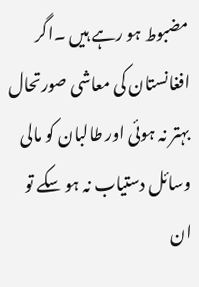مضبوط ہو رہے ہیں ۔اگر افغانستان کی معاشی صورتحال بہتر نہ ہوئی اور طالبان کو مالی وسائل دستیاب نہ ہو سکے تو ان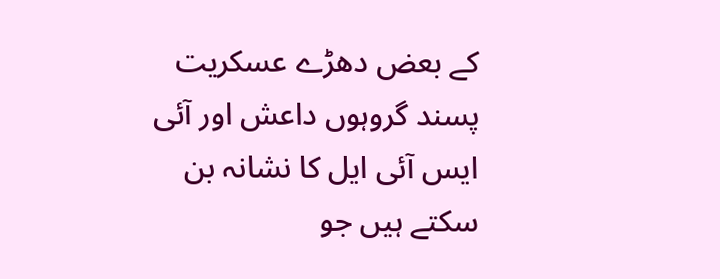کے بعض دھڑے عسکریت پسند گروہوں داعش اور آئی ایس آئی ایل کا نشانہ بن سکتے ہیں جو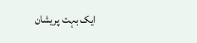ایک بہت پریشان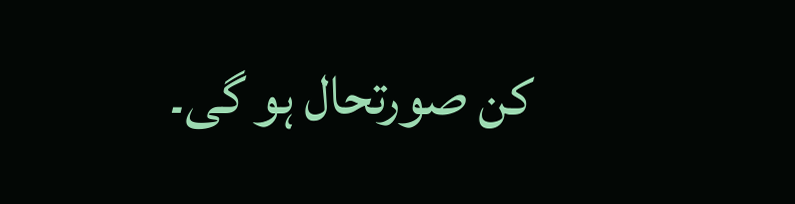کن صورتحال ہو گی۔